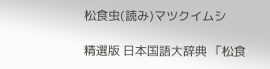松食虫(読み)マツクイムシ

精選版 日本国語大辞典 「松食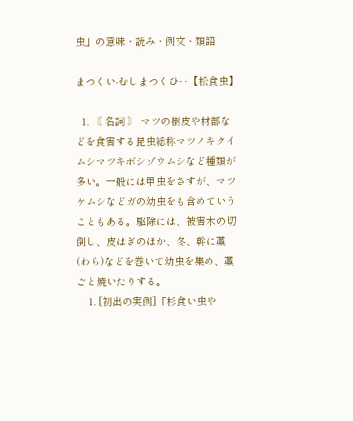虫」の意味・読み・例文・類語

まつくい‐むしまつくひ‥【松食虫】

  1. 〘 名詞 〙 マツの樹皮や材部などを食害する昆虫総称マツノキクイムシマツキボシゾウムシなど種類が多い。一般には甲虫をさすが、マツケムシなどガの幼虫をも含めていうこともある。駆除には、被害木の切倒し、皮はぎのほか、冬、幹に藁(わら)などを巻いて幼虫を集め、藁ごと焼いたりする。
    1. [初出の実例]「杉食い虫や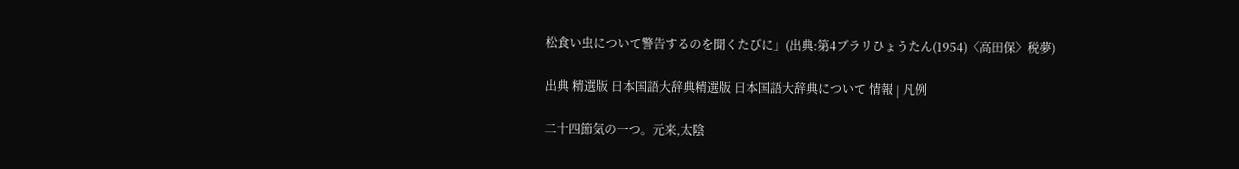松食い虫について警告するのを聞くたびに」(出典:第4ブラリひょうたん(1954)〈高田保〉税夢)

出典 精選版 日本国語大辞典精選版 日本国語大辞典について 情報 | 凡例

二十四節気の一つ。元来,太陰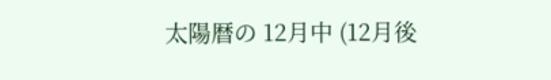太陽暦の 12月中 (12月後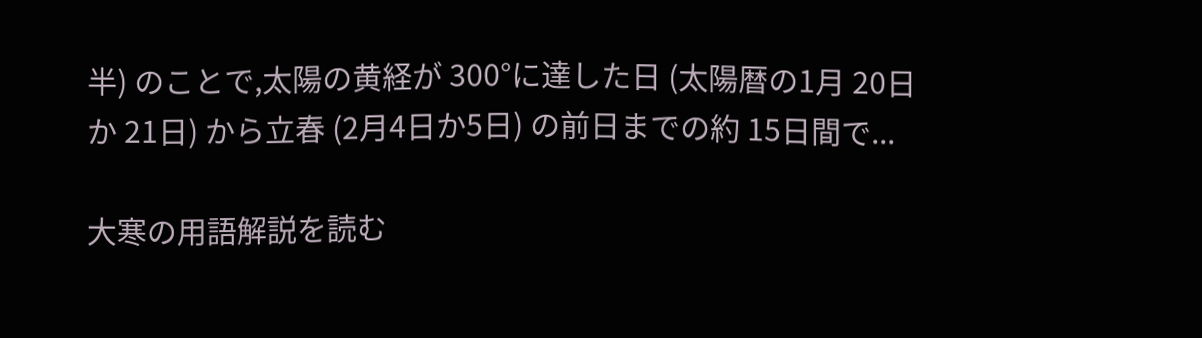半) のことで,太陽の黄経が 300°に達した日 (太陽暦の1月 20日か 21日) から立春 (2月4日か5日) の前日までの約 15日間で...

大寒の用語解説を読む